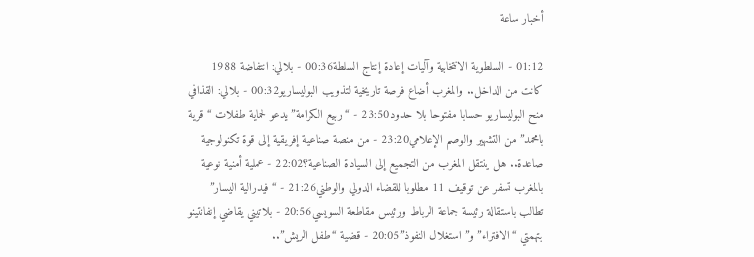أخبار ساعة

01:12 - السلطوية الانتخابية وآليات إعادة إنتاج السلطة00:36 - بلالي: انتفاضة 1988 كانت من الداخل.. والمغرب أضاع فرصة تاريخية لتذويب البوليساريو00:32 - بلالي: القذافي منح البوليساريو حسابا مفتوحا بلا حدود23:50 - “ربيع الكرامة” يدعو لحماية طفلات “قرية بامحمد” من التشهير والوصم الإعلامي23:20 - من منصة صناعية إفريقية إلى قوة تكنولوجية صاعدة.. هل ينتقل المغرب من التجميع إلى السيادة الصناعية؟22:02 - عملية أمنية نوعية بالمغرب تسفر عن توقيف 11 مطلوبا للقضاء الدولي والوطني21:26 - “فيدرالية اليسار” تطالب باستقالة رئيسة جماعة الرباط ورئيس مقاطعة السويسي20:56 - بلاتيني يقاضي إنفانتينو بتهمتي “الافتراء” و”استغلال النفوذ”20:05 - قضية “طفل الريش”..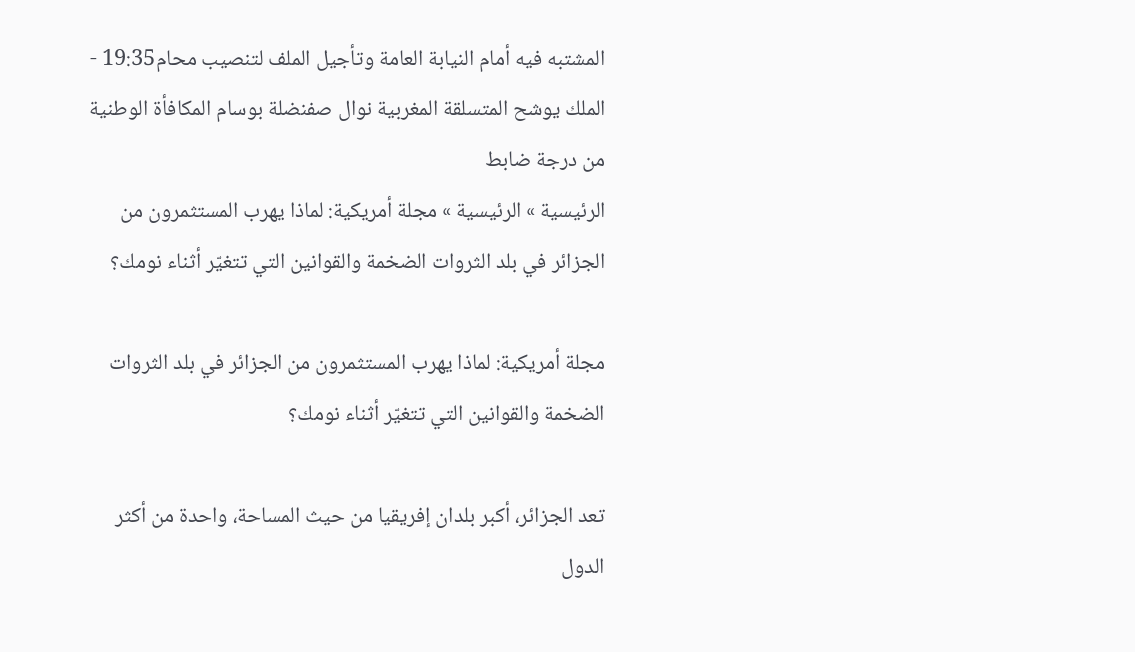المشتبه فيه أمام النيابة العامة وتأجيل الملف لتنصيب محام19:35 - الملك يوشح المتسلقة المغربية نوال صفنضلة بوسام المكافأة الوطنية من درجة ضابط
الرئيسية » الرئيسية » مجلة أمريكية: لماذا يهرب المستثمرون من الجزائر في بلد الثروات الضخمة والقوانين التي تتغيّر أثناء نومك؟

مجلة أمريكية: لماذا يهرب المستثمرون من الجزائر في بلد الثروات الضخمة والقوانين التي تتغيّر أثناء نومك؟

تعد الجزائر، أكبر بلدان إفريقيا من حيث المساحة، واحدة من أكثر الدول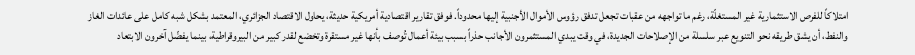امتلاكاً للفرص الاستثمارية غير المستغلّة، رغم ما تواجهه من عقبات تجعل تدفق رؤوس الأموال الأجنبية إليها محدوداً. فوفق تقارير اقتصادية أمريكية حديثة، يحاول الاقتصاد الجزائري، المعتمد بشكل شبه كامل على عائدات الغاز والنفط، أن يشق طريقه نحو التنويع عبر سلسلة من الإصلاحات الجديدة، في وقت يبدي المستثمرون الأجانب حذراً بسبب بيئة أعمال تُوصف بأنها غير مستقرة وتخضع لقدر كبير من البيروقراطية، بينما يفضّل آخرون الابتعاد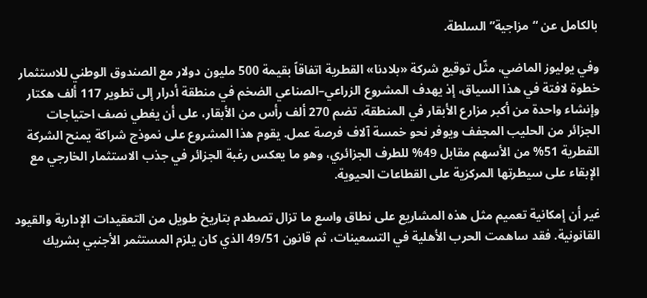بالكامل عن “مزاجية” السلطة.

وفي يوليوز الماضي، مثّل توقيع شركة «بلادنا» القطرية اتفاقاً بقيمة 500 مليون دولار مع الصندوق الوطني للاستثمار خطوة لافتة في هذا السياق، إذ يهدف المشروع الزراعي–الصناعي الضخم في منطقة أدرار إلى تطوير 117 ألف هكتار وإنشاء واحدة من أكبر مزارع الأبقار في المنطقة، تضم 270 ألف رأس من الأبقار، على أن يغطي نصف احتياجات الجزائر من الحليب المجفف ويوفر نحو خمسة آلاف فرصة عمل. يقوم هذا المشروع على نموذج شراكة يمنح الشركة القطرية 51% من الأسهم مقابل 49% للطرف الجزائري، وهو ما يعكس رغبة الجزائر في جذب الاستثمار الخارجي مع الإبقاء على سيطرتها المركزية على القطاعات الحيوية.

غير أن إمكانية تعميم مثل هذه المشاريع على نطاق واسع ما تزال تصطدم بتاريخ طويل من التعقيدات الإدارية والقيود القانونية. فقد ساهمت الحرب الأهلية في التسعينات، ثم قانون 49/51 الذي كان يلزم المستثمر الأجنبي بشريك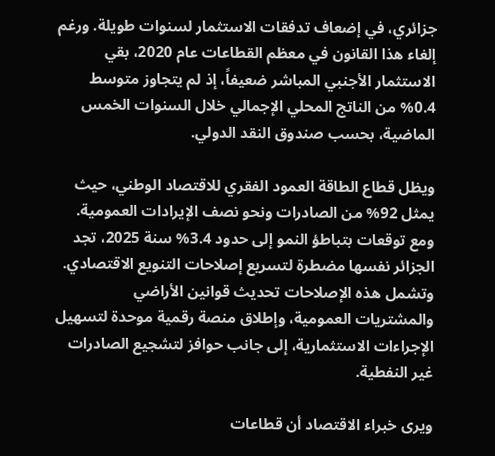جزائري، في إضعاف تدفقات الاستثمار لسنوات طويلة. ورغم إلغاء هذا القانون في معظم القطاعات عام 2020، بقي الاستثمار الأجنبي المباشر ضعيفاً، إذ لم يتجاوز متوسط 0.4% من الناتج المحلي الإجمالي خلال السنوات الخمس الماضية، بحسب صندوق النقد الدولي.

ويظل قطاع الطاقة العمود الفقري للاقتصاد الوطني، حيث يمثل 92% من الصادرات ونحو نصف الإيرادات العمومية. ومع توقعات بتباطؤ النمو إلى حدود 3.4% سنة 2025، تجد الجزائر نفسها مضطرة لتسريع إصلاحات التنويع الاقتصادي. وتشمل هذه الإصلاحات تحديث قوانين الأراضي والمشتريات العمومية، وإطلاق منصة رقمية موحدة لتسهيل الإجراءات الاستثمارية، إلى جانب حوافز لتشجيع الصادرات غير النفطية.

ويرى خبراء الاقتصاد أن قطاعات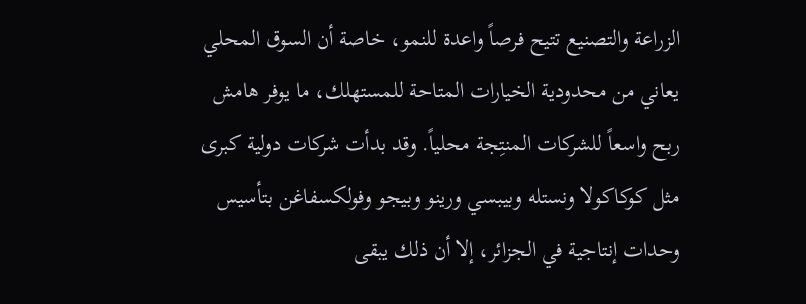الزراعة والتصنيع تتيح فرصاً واعدة للنمو، خاصة أن السوق المحلي يعاني من محدودية الخيارات المتاحة للمستهلك، ما يوفر هامش ربح واسعاً للشركات المنتِجة محلياً. وقد بدأت شركات دولية كبرى مثل كوكاكولا ونستله وبيبسي ورينو وبيجو وفولكسفاغن بتأسيس وحدات إنتاجية في الجزائر، إلا أن ذلك يبقى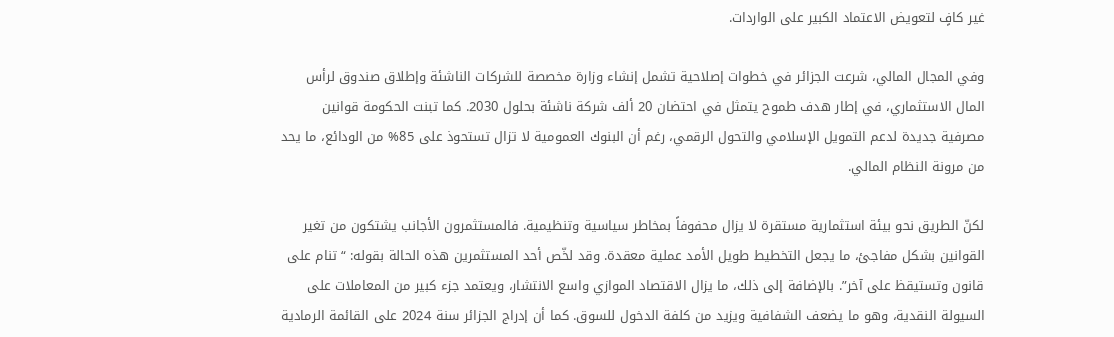غير كافٍ لتعويض الاعتماد الكبير على الواردات.

وفي المجال المالي، شرعت الجزائر في خطوات إصلاحية تشمل إنشاء وزارة مخصصة للشركات الناشئة وإطلاق صندوق لرأس المال الاستثماري، في إطار هدف طموح يتمثل في احتضان 20 ألف شركة ناشئة بحلول 2030. كما تبنت الحكومة قوانين مصرفية جديدة لدعم التمويل الإسلامي والتحول الرقمي، رغم أن البنوك العمومية لا تزال تستحوذ على 85% من الودائع، ما يحد من مرونة النظام المالي.

لكنّ الطريق نحو بيئة استثمارية مستقرة لا يزال محفوفاً بمخاطر سياسية وتنظيمية. فالمستثمرون الأجانب يشتكون من تغير القوانين بشكل مفاجئ، ما يجعل التخطيط طويل الأمد عملية معقدة. وقد لخّص أحد المستثمرين هذه الحالة بقوله: “تنام على قانون وتستيقظ على آخر”. بالإضافة إلى ذلك، ما يزال الاقتصاد الموازي واسع الانتشار، ويعتمد جزء كبير من المعاملات على السيولة النقدية، وهو ما يضعف الشفافية ويزيد من كلفة الدخول للسوق. كما أن إدراج الجزائر سنة 2024 على القائمة الرمادية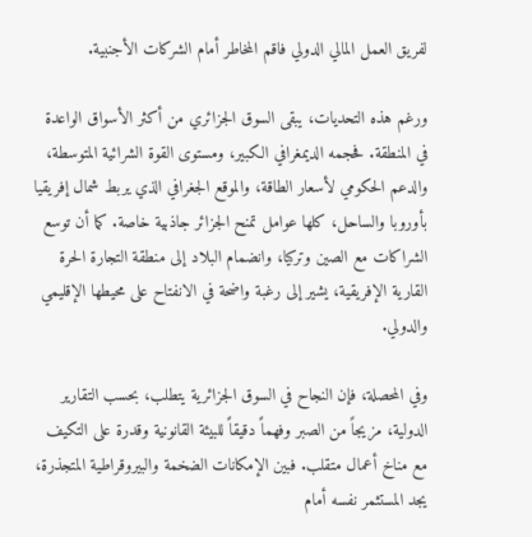لفريق العمل المالي الدولي فاقم المخاطر أمام الشركات الأجنبية.

ورغم هذه التحديات، يبقى السوق الجزائري من أكثر الأسواق الواعدة في المنطقة. فحجمه الديمغرافي الكبير، ومستوى القوة الشرائية المتوسطة، والدعم الحكومي لأسعار الطاقة، والموقع الجغرافي الذي يربط شمال إفريقيا بأوروبا والساحل، كلها عوامل تمنح الجزائر جاذبية خاصة. كما أن توسع الشراكات مع الصين وتركيا، وانضمام البلاد إلى منطقة التجارة الحرة القارية الإفريقية، يشير إلى رغبة واضحة في الانفتاح على محيطها الإقليمي والدولي.

وفي المحصلة، فإن النجاح في السوق الجزائرية يتطلب، بحسب التقارير الدولية، مزيجاً من الصبر وفهماً دقيقاً للبيئة القانونية وقدرة على التكيف مع مناخ أعمال متقلب. فبين الإمكانات الضخمة والبيروقراطية المتجذرة، يجد المستثمر نفسه أمام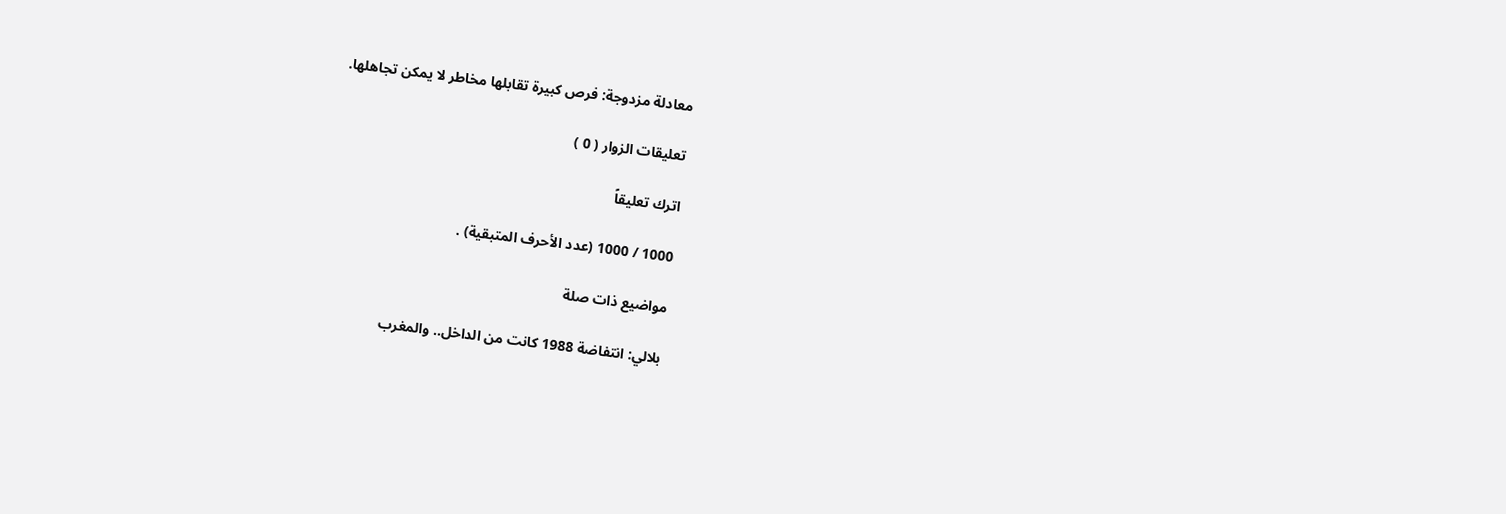معادلة مزدوجة: فرص كبيرة تقابلها مخاطر لا يمكن تجاهلها.

تعليقات الزوار ( 0 )

اترك تعليقاً

1000 / 1000 (عدد الأحرف المتبقية) .

مواضيع ذات صلة

بلالي: انتفاضة 1988 كانت من الداخل.. والمغرب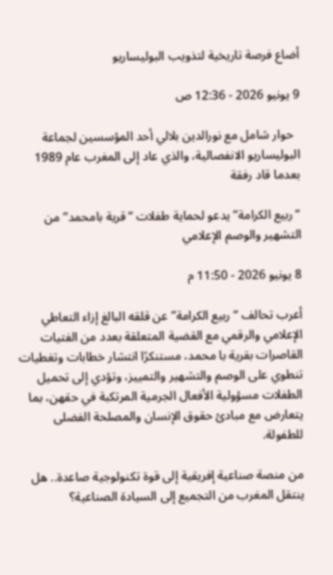أضاع فرصة تاريخية لتذويب البوليساريو

9 يونيو 2026 - 12:36 ص

  حوار شامل مع نورالدين بلالي أحد المؤسسين لجماعة البوليساريو الانفصالية، والذي عاد إلى المغرب عام 1989 بعدما قاد رفقة

“ربيع الكرامة” يدعو لحماية طفلات “قرية بامحمد” من التشهير والوصم الإعلامي

8 يونيو 2026 - 11:50 م

أعرب تحالف “ربيع الكرامة” عن قلقه البالغ إزاء التعاطي الإعلامي والرقمي مع القضية المتعلقة بعدد من الفتيات القاصرات بقرية با محمد، مستنكرًا انتشار خطابات وتغطيات تنطوي على الوصم والتشهير والتمييز، وتؤدي إلى تحميل الطفلات مسؤولية الأفعال الجرمية المرتكبة في حقهن، بما يتعارض مع مبادئ حقوق الإنسان والمصلحة الفضلى للطفولة.

من منصة صناعية إفريقية إلى قوة تكنولوجية صاعدة.. هل ينتقل المغرب من التجميع إلى السيادة الصناعية؟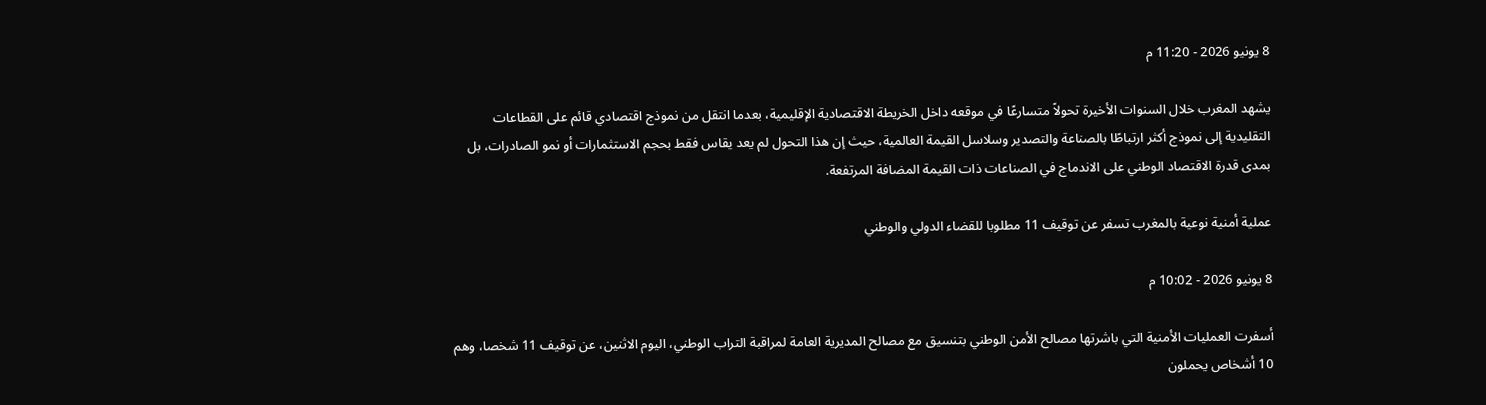8 يونيو 2026 - 11:20 م

يشهد المغرب خلال السنوات الأخيرة تحولاً متسارعًا في موقعه داخل الخريطة الاقتصادية الإقليمية، بعدما انتقل من نموذج اقتصادي قائم على القطاعات التقليدية إلى نموذج أكثر ارتباطًا بالصناعة والتصدير وسلاسل القيمة العالمية، حيث إن هذا التحول لم يعد يقاس فقط بحجم الاستثمارات أو نمو الصادرات، بل بمدى قدرة الاقتصاد الوطني على الاندماج في الصناعات ذات القيمة المضافة المرتفعة.

عملية أمنية نوعية بالمغرب تسفر عن توقيف 11 مطلوبا للقضاء الدولي والوطني

8 يونيو 2026 - 10:02 م

أسفرت العمليات الأمنية التي باشرتها مصالح الأمن الوطني بتنسيق مع مصالح المديرية العامة لمراقبة التراب الوطني، اليوم الاثنين، عن توقيف 11 شخصا، وهم 10 أشخاص يحملون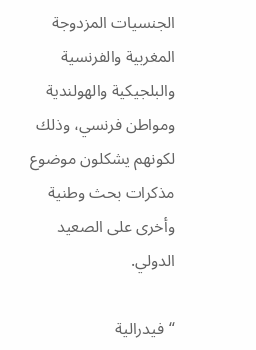الجنسيات المزدوجة المغربية والفرنسية والبلجيكية والهولندية ومواطن فرنسي، وذلك لكونهم يشكلون موضوع مذكرات بحث وطنية وأخرى على الصعيد الدولي.

“فيدرالية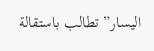اليسار” تطالب باستقالة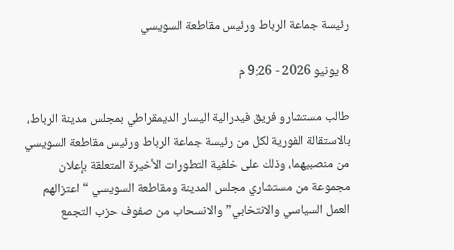رئيسة جماعة الرباط ورئيس مقاطعة السويسي

8 يونيو 2026 - 9:26 م

طالب مستشارو فريق فيدرالية اليسار الديمقراطي بمجلس مدينة الرباط، بالاستقالة الفورية لكل من رئيسة جماعة الرباط ورئيس مقاطعة السويسي من منصبيهما، وذلك على خلفية التطورات الأخيرة المتعلقة بإعلان مجموعة من مستشاري مجلس المدينة ومقاطعة السويسي “اعتزالهم العمل السياسي والانتخابي” والانسحاب من صفوف حزب التجمع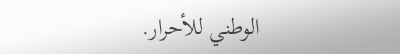الوطني للأحرار.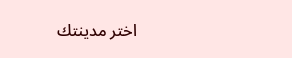اختر مدينتك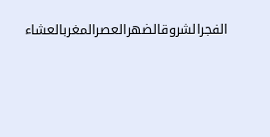الفجرالشروقالضهرالعصرالمغربالعشاء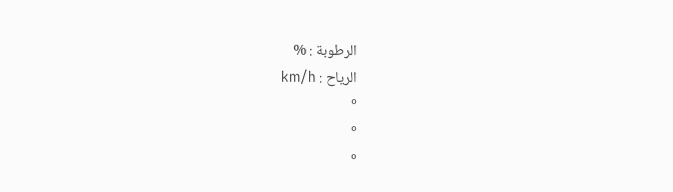الرطوبة : %
الرياح : km/h
°
°
°